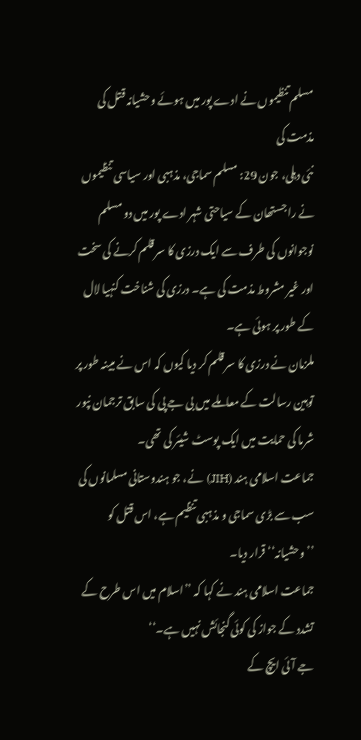مسلم تنظیموں نے ادے پور میں ہوئے وحشیانہ قتل کی مذمت کی
نئی دہلی، جون 29: مسلم سماجی، مذہبی اور سیاسی تنظیموں نے راجستھان کے سیاحتی شہر ادے پور میں دو مسلم نوجوانوں کی طرف سے ایک درزی کا سر قلم کرنے کی سخت اور غیر مشروط مذمت کی ہے۔ درزی کی شناخت کنہیا لال کے طور پر ہوئی ہے۔
ملزمان نے درزی کا سر قلم کر دیا کیوں کہ اس نے مبینہ طور پر توہین رسالت کے معاملے میں بی جے پی کی سابق ترجمان نپور شرما کی حمایت میں ایک پوسٹ شیئر کی تھی۔
جماعت اسلامی ہند (JIH) نے، جو ہندوستانی مسلمانوں کی سب سے بڑی سماجی و مذہبی تنظیم ہے، اس قتل کو ’’وحشیانہ‘‘ قرار دیا۔
جماعت اسلامی ہند نے کہا کہ ’’اسلام میں اس طرح کے تشدد کے جواز کی کوئی گنجائش نہیں ہے۔‘‘
جے آئی ایچ کے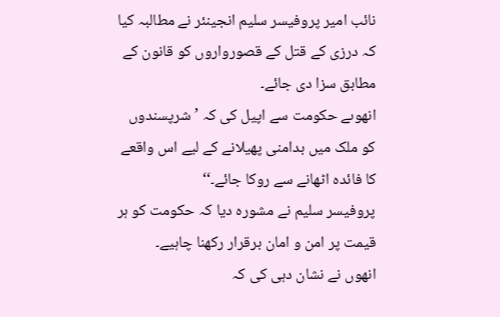نائب امیر پروفیسر سلیم انجینئر نے مطالبہ کیا کہ درزی کے قتل کے قصورواروں کو قانون کے مطابق سزا دی جائے۔
انھوںے حکومت سے اپیل کی کہ ’شرپسندوں کو ملک میں بدامنی پھیلانے کے لیے اس واقعے کا فائدہ اٹھانے سے روکا جائے۔‘‘
پروفیسر سلیم نے مشورہ دیا کہ حکومت کو ہر قیمت پر امن و امان برقرار رکھنا چاہیے۔
انھوں نے نشان دہی کی کہ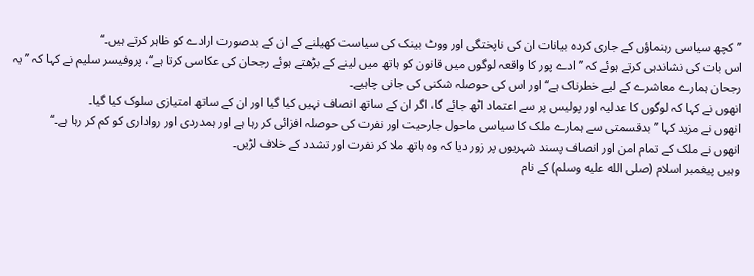’’کچھ سیاسی رہنماؤں کے جاری کردہ بیانات ان کی ناپختگی اور ووٹ بینک کی سیاست کھیلنے کے ان کے بدصورت ارادے کو ظاہر کرتے ہیں۔‘‘
اس بات کی نشاندہی کرتے ہوئے کہ ’’ادے پور کا واقعہ لوگوں میں قانون کو ہاتھ میں لینے کے بڑھتے ہوئے رجحان کی عکاسی کرتا ہے‘‘، پروفیسر سلیم نے کہا کہ ’’یہ رجحان ہمارے معاشرے کے لیے خطرناک ہے‘‘ اور اس کی حوصلہ شکنی کی جانی چاہیے۔
انھوں نے کہا کہ لوگوں کا عدلیہ اور پولیس پر سے اعتماد اٹھ جائے گا، اگر ان کے ساتھ انصاف نہیں کیا گیا اور ان کے ساتھ امتیازی سلوک کیا گیا۔
انھوں نے مزید کہا ’’بدقسمتی سے ہمارے ملک کا سیاسی ماحول جارحیت اور نفرت کی حوصلہ افزائی کر رہا ہے اور ہمدردی اور رواداری کو کم کر رہا ہے۔‘‘
انھوں نے ملک کے تمام امن اور انصاف پسند شہریوں پر زور دیا کہ وہ ہاتھ ملا کر نفرت اور تشدد کے خلاف لڑیں۔
وہیں پیغمبر اسلام (صلى الله عليه وسلم) کے نام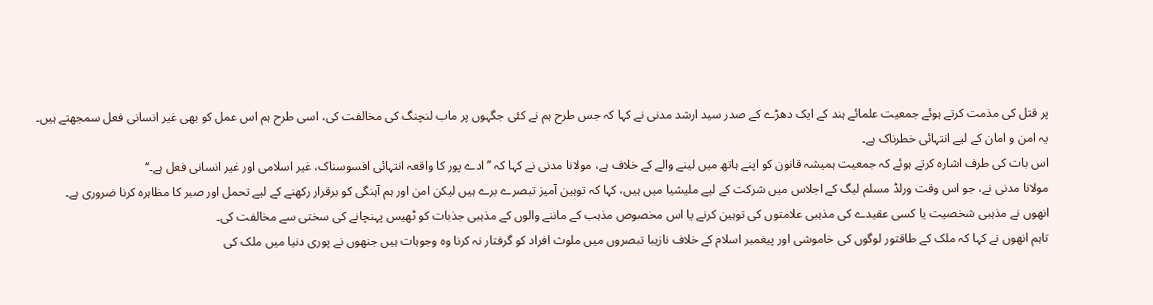پر قتل کی مذمت کرتے ہوئے جمعیت علمائے ہند کے ایک دھڑے کے صدر سید ارشد مدنی نے کہا کہ جس طرح ہم نے کئی جگہوں پر ماب لنچنگ کی مخالفت کی، اسی طرح ہم اس عمل کو بھی غیر انسانی فعل سمجھتے ہیں۔ یہ امن و امان کے لیے انتہائی خطرناک ہے۔
اس بات کی طرف اشارہ کرتے ہوئے کہ جمعیت ہمیشہ قانون کو اپنے ہاتھ میں لینے والے کے خلاف ہے، مولانا مدنی نے کہا کہ ’’ادے پور کا واقعہ انتہائی افسوسناک، غیر اسلامی اور غیر انسانی فعل ہے۔‘‘
مولانا مدنی نے، جو اس وقت ورلڈ مسلم لیگ کے اجلاس میں شرکت کے لیے ملیشیا میں ہیں، کہا کہ توہین آمیز تبصرے برے ہیں لیکن امن اور ہم آہنگی کو برقرار رکھنے کے لیے تحمل اور صبر کا مظاہرہ کرنا ضروری ہے۔
انھوں نے مذہبی شخصیت یا کسی عقیدے کی مذہبی علامتوں کی توہین کرنے یا اس مخصوص مذہب کے ماننے والوں کے مذہبی جذبات کو ٹھیس پہنچانے کی سختی سے مخالفت کی۔
تاہم انھوں نے کہا کہ ملک کے طاقتور لوگوں کی خاموشی اور پیغمبر اسلام کے خلاف نازیبا تبصروں میں ملوث افراد کو گرفتار نہ کرنا وہ وجوہات ہیں جنھوں نے پوری دنیا میں ملک کی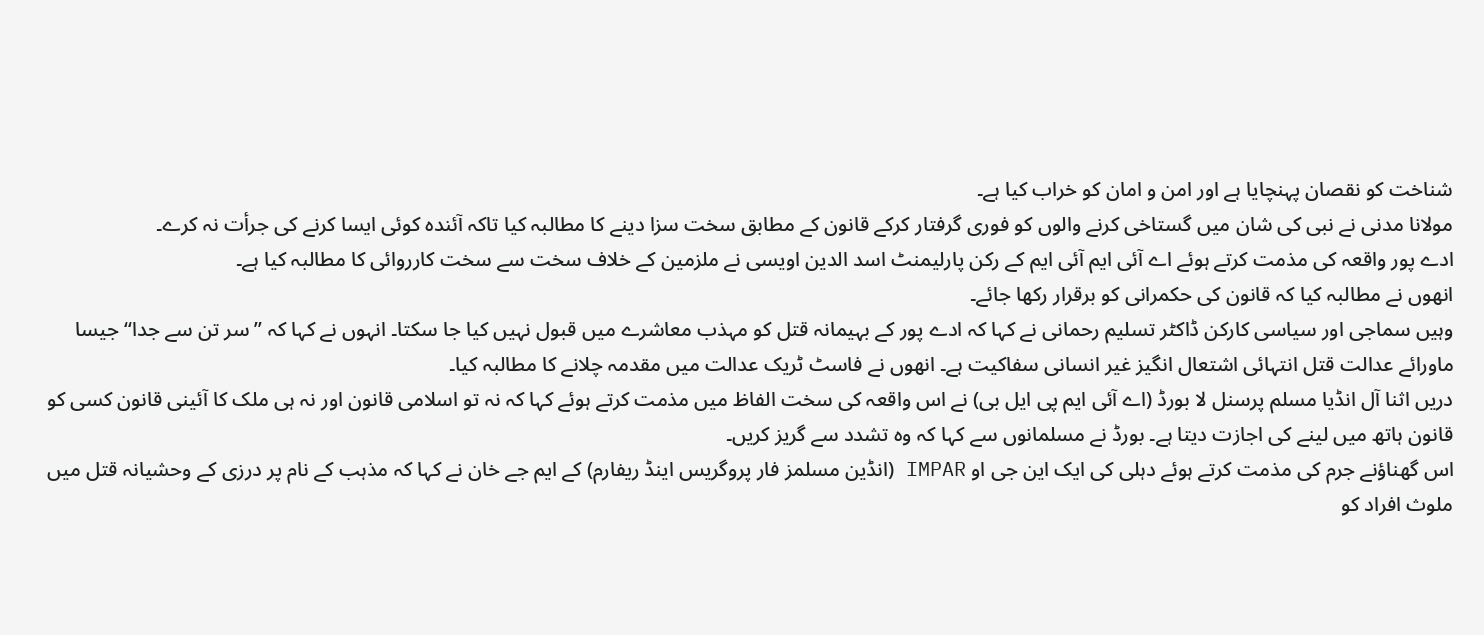شناخت کو نقصان پہنچایا ہے اور امن و امان کو خراب کیا ہے۔
مولانا مدنی نے نبی کی شان میں گستاخی کرنے والوں کو فوری گرفتار کرکے قانون کے مطابق سخت سزا دینے کا مطالبہ کیا تاکہ آئندہ کوئی ایسا کرنے کی جرأت نہ کرے۔
ادے پور واقعہ کی مذمت کرتے ہوئے اے آئی ایم آئی ایم کے رکن پارلیمنٹ اسد الدین اویسی نے ملزمین کے خلاف سخت سے سخت کارروائی کا مطالبہ کیا ہے۔
انھوں نے مطالبہ کیا کہ قانون کی حکمرانی کو برقرار رکھا جائے۔
وہیں سماجی اور سیاسی کارکن ڈاکٹر تسلیم رحمانی نے کہا کہ ادے پور کے بہیمانہ قتل کو مہذب معاشرے میں قبول نہیں کیا جا سکتا۔ انہوں نے کہا کہ ’’سر تن سے جدا‘‘ جیسا ماورائے عدالت قتل انتہائی اشتعال انگیز غیر انسانی سفاکیت ہے۔ انھوں نے فاسٹ ٹریک عدالت میں مقدمہ چلانے کا مطالبہ کیا۔
دریں اثنا آل انڈیا مسلم پرسنل لا بورڈ (اے آئی ایم پی ایل بی) نے اس واقعہ کی سخت الفاظ میں مذمت کرتے ہوئے کہا کہ نہ تو اسلامی قانون اور نہ ہی ملک کا آئینی قانون کسی کو قانون ہاتھ میں لینے کی اجازت دیتا ہے۔ بورڈ نے مسلمانوں سے کہا کہ وہ تشدد سے گریز کریں۔
اس گھناؤنے جرم کی مذمت کرتے ہوئے دہلی کی ایک این جی او IMPAR (انڈین مسلمز فار پروگریس اینڈ ریفارم) کے ایم جے خان نے کہا کہ مذہب کے نام پر درزی کے وحشیانہ قتل میں ملوث افراد کو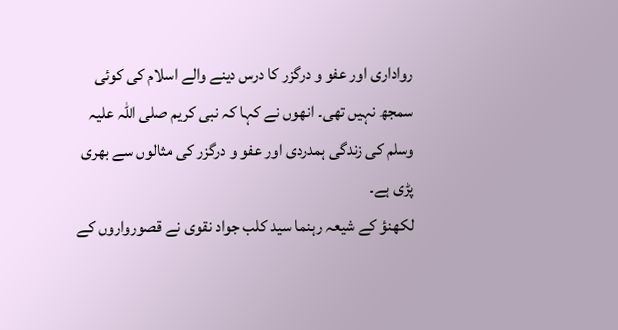رواداری اور عفو و درگزر کا درس دینے والے اسلام کی کوئی سمجھ نہیں تھی۔ انھوں نے کہا کہ نبی کریم صلی اللہ علیہ وسلم کی زندگی ہمدردی اور عفو و درگزر کی مثالوں سے بھری پڑی ہے۔
لکھنؤ کے شیعہ رہنما سید کلب جواد نقوی نے قصورواروں کے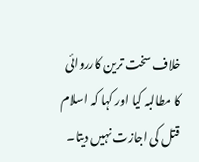خلاف سخت ترین کارروائی کا مطالبہ کیا اور کہا کہ اسلام قتل کی اجازت نہیں دیتا۔